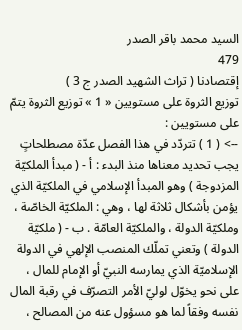السيد محمد باقر الصدر
479
إقتصادنا ( تراث الشهيد الصدر ج 3 )
توزيع الثروة على مستويين « 1 » توزيع الثروة يتمّ على مستويين :
--> ( 1 ) تتردّد في هذا الفصل عدّة مصطلحاتٍ يجب تحديد معناها منذ البدء : أ - ( مبدأ الملكيّة المزدوجة ) وهو المبدأ الإسلامي في الملكيّة الذي يؤمن بأشكال ثلاثة لها ، وهي : الملكيّة الخاصّة ، وملكيّة الدولة ، والملكيّة العامّة . ب - ( ملكيّة الدولة ) وتعني تملّك المنصب الإلهي في الدولة الإسلاميّة الذي يمارسه النبيّ أو الإمام للمال ، على نحو يخوّل لوليّ الأمر التصرّف في رقبة المال نفسه وفقاً لما هو مسؤول عنه من المصالح ،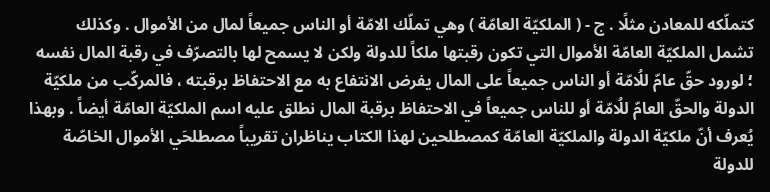كتملّكه للمعادن مثلًا . ج - ( الملكيّة العامّة ) وهي تملّك الامّة أو الناس جميعاً لمال من الأموال . وكذلك تشمل الملكيّة العامّة الأموال التي تكون رقبتها ملكاً للدولة ولكن لا يسمح لها بالتصرّف في رقبة المال نفسه ؛ لورود حقّ عامّ للُامّة أو الناس جميعاً على المال يفرض الانتفاع به مع الاحتفاظ برقبته ، فالمركّب من ملكيّة الدولة والحقّ العامّ للُامّة أو للناس جميعاً في الاحتفاظ برقبة المال نطلق عليه اسم الملكيّة العامّة أيضاً . وبهذا يُعرف أنّ ملكيّة الدولة والملكيّة العامّة كمصطلحين لهذا الكتاب يناظران تقريباً مصطلحَي الأموال الخاصّة للدولة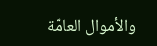والأموال العامّة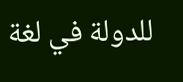للدولة في لغة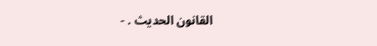القانون الحديث . -